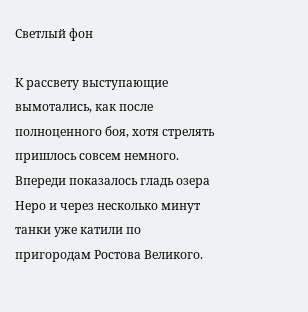Светлый фон

К рассвету выступающие вымотались, как после полноценного боя, хотя стрелять пришлось совсем немного. Впереди показалось гладь озера Неро и через несколько минут танки уже катили по пригородам Ростова Великого.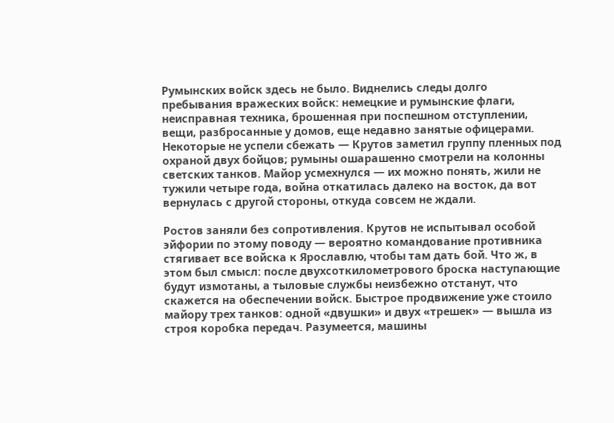Румынских войск здесь не было. Виднелись следы долго пребывания вражеских войск: немецкие и румынские флаги, неисправная техника, брошенная при поспешном отступлении, вещи, разбросанные у домов, еще недавно занятые офицерами. Некоторые не успели сбежать — Крутов заметил группу пленных под охраной двух бойцов; румыны ошарашенно смотрели на колонны светских танков. Майор усмехнулся — их можно понять, жили не тужили четыре года, война откатилась далеко на восток, да вот вернулась с другой стороны, откуда совсем не ждали.

Ростов заняли без сопротивления. Крутов не испытывал особой эйфории по этому поводу — вероятно командование противника стягивает все войска к Ярославлю, чтобы там дать бой. Что ж, в этом был смысл: после двухсоткилометрового броска наступающие будут измотаны, а тыловые службы неизбежно отстанут, что скажется на обеспечении войск. Быстрое продвижение уже стоило майору трех танков: одной «двушки» и двух «трешек» — вышла из строя коробка передач. Разумеется, машины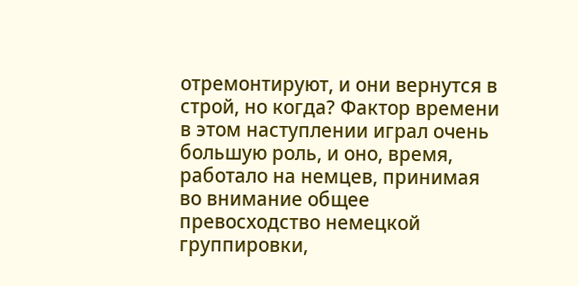отремонтируют, и они вернутся в строй, но когда? Фактор времени в этом наступлении играл очень большую роль, и оно, время, работало на немцев, принимая во внимание общее превосходство немецкой группировки,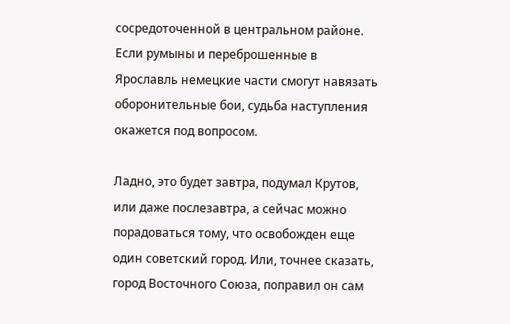сосредоточенной в центральном районе. Если румыны и переброшенные в Ярославль немецкие части смогут навязать оборонительные бои, судьба наступления окажется под вопросом.

Ладно, это будет завтра, подумал Крутов, или даже послезавтра, а сейчас можно порадоваться тому, что освобожден еще один советский город. Или, точнее сказать, город Восточного Союза, поправил он сам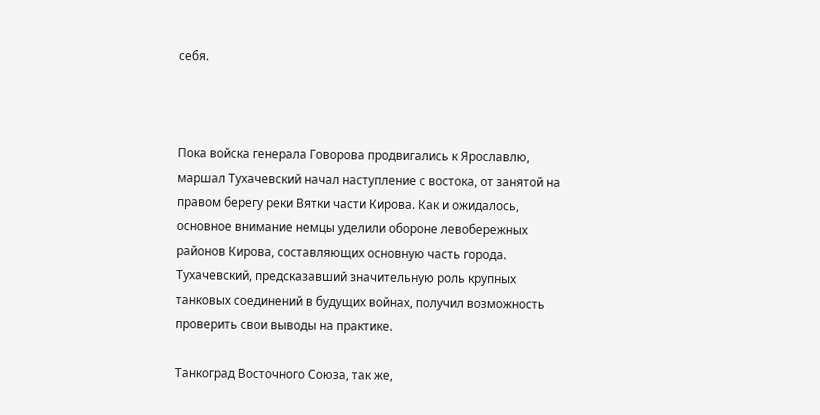себя.



Пока войска генерала Говорова продвигались к Ярославлю, маршал Тухачевский начал наступление с востока, от занятой на правом берегу реки Вятки части Кирова. Как и ожидалось, основное внимание немцы уделили обороне левобережных районов Кирова, составляющих основную часть города. Тухачевский, предсказавший значительную роль крупных танковых соединений в будущих войнах, получил возможность проверить свои выводы на практике.

Танкоград Восточного Союза, так же,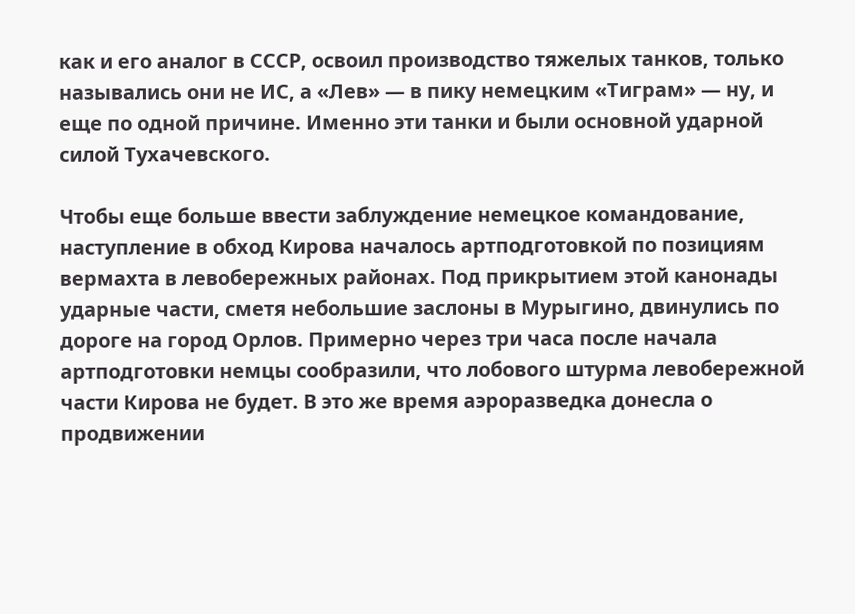как и его аналог в СССР, освоил производство тяжелых танков, только назывались они не ИС, а «Лев» — в пику немецким «Тиграм» — ну, и еще по одной причине. Именно эти танки и были основной ударной силой Тухачевского.

Чтобы еще больше ввести заблуждение немецкое командование, наступление в обход Кирова началось артподготовкой по позициям вермахта в левобережных районах. Под прикрытием этой канонады ударные части, сметя небольшие заслоны в Мурыгино, двинулись по дороге на город Орлов. Примерно через три часа после начала артподготовки немцы сообразили, что лобового штурма левобережной части Кирова не будет. В это же время аэроразведка донесла о продвижении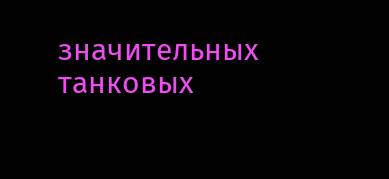значительных танковых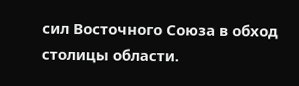сил Восточного Союза в обход столицы области.